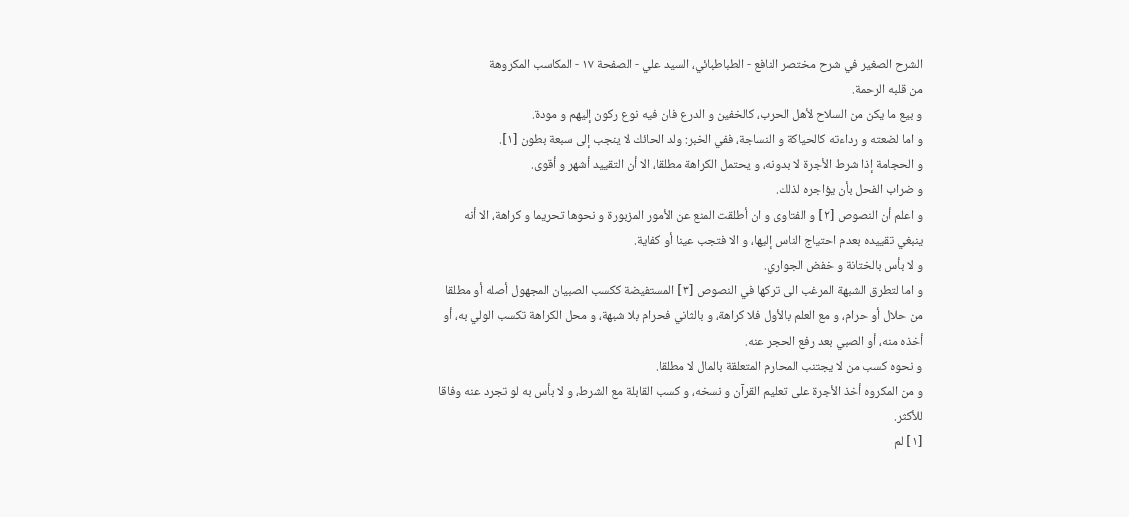الشرح الصغير في شرح مختصر النافع - الطباطبائي، السيد علي - الصفحة ١٧ - المكاسب المكروهة
من قلبه الرحمة.
و بيع ما يكن من السلاح لأهل الحرب، كالخفين و الدرع فان فيه نوع ركون إليهم و مودة.
و اما لضعته و رداءته كالحياكة و النساجة، ففي الخبر: ولد الحائك لا ينجب إلى سبعة بطون [١].
و الحجامة إذا شرط الأجرة لا بدونه، و يحتمل الكراهة مطلقا، الا أن التقييد أشهر و أقوى.
و ضراب الفحل بأن يؤاجره لذلك.
و اعلم أن النصوص [٢] و الفتاوى و ان أطلقت المنع عن الأمور المزبورة و نحوها تحريما و كراهة، الا أنه ينبغي تقييده بعدم احتياج الناس إليها، و الا فتجب عينا أو كفاية.
و لا بأس بالختانة و خفض الجواري.
و اما لتطرق الشبهة المرغب الى تركها في النصوص [٣] المستفيضة ككسب الصبيان المجهول أصله أو مطلقا من حلال أو حرام، و مع العلم بالأول فلا كراهة، و بالثاني فحرام بلا شبهة، و محل الكراهة تكسب الولي به، أو أخذه منه، أو الصبي بعد رفع الحجر عنه.
و نحوه كسب من لا يجتنب المحارم المتعلقة بالمال لا مطلقا.
و من المكروه أخذ الأجرة على تعليم القرآن و نسخه، و كسب القابلة مع الشرط، و لا بأس به لو تجرد عنه وفاقا للأكثر.
[١] لم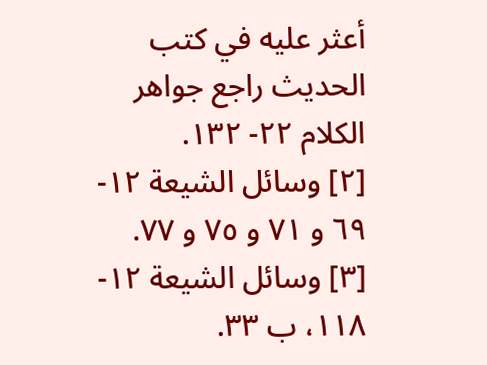أعثر عليه في كتب الحديث راجع جواهر الكلام ٢٢- ١٣٢.
[٢] وسائل الشيعة ١٢- ٦٩ و ٧١ و ٧٥ و ٧٧.
[٣] وسائل الشيعة ١٢- ١١٨، ب ٣٣.